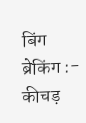बिंग ब्रेकिंग :- कीचड़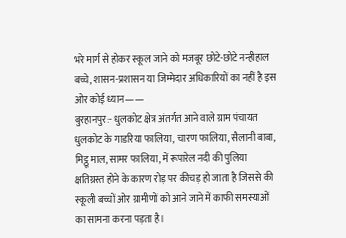भरे मार्ग से होकर स्कूल जाने को मजबूर छोटे-छोटे नन्हीहाल बच्चे, शासन-प्रशासन या जिम्मेदार अधिकारियों का नहीं है इस ओर कोई ध्यान——
बुरहानपुर:- धुलकोट क्षेत्र अंतर्गत आने वाले ग्राम पंचायत धुलकोट के गाडरिया फालिया, चारण फालिया, सैलानी बाबा, मिट्ठू माल, सामर फालिया, में रूपारेल नदी की पुलिया क्षतिग्रस्त होने के कारण रोड़ पर कीचड़ हो जाता है जिससे की स्कूली बच्चों ओर ग्रामीणों को आने जाने में काफी समस्याओं का सामना करना पड़ता है।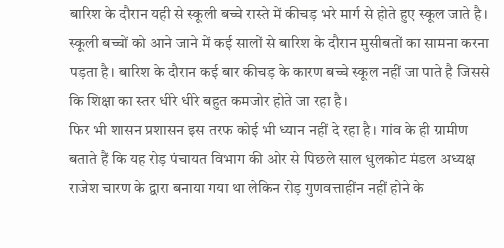बारिश के दौरान यही से स्कूली बच्चे रास्ते में कीचड़ भरे मार्ग से होते हुए स्कूल जाते है। स्कूली बच्चों को आने जाने में कई सालों से बारिश के दौरान मुसीबतों का सामना करना पड़ता है। बारिश के दौरान कई बार कीचड़ के कारण बच्चे स्कूल नहीं जा पाते है जिससे कि शिक्षा का स्तर धीरे धीरे बहुत कमजोर होते जा रहा है।
फिर भी शासन प्रशासन इस तरफ कोई भी ध्यान नहीं दे रहा है। गांव के ही ग्रामीण बताते हैं कि यह रोड़ पंचायत विभाग की ओर से पिछले साल धुलकोट मंडल अध्यक्ष राजेश चारण के द्वारा बनाया गया था लेकिन रोड़ गुणवत्ताहींन नहीं होने के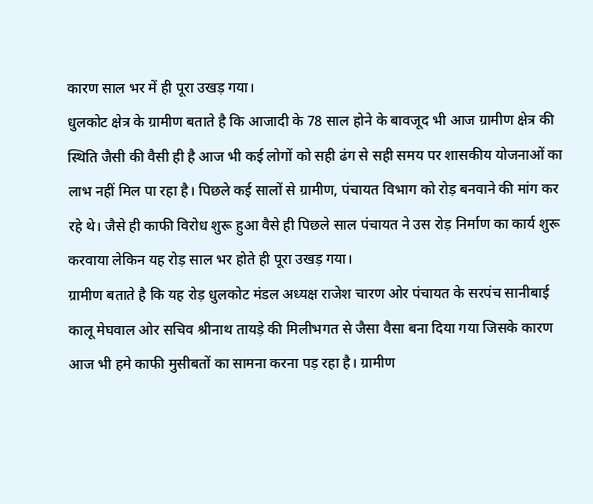कारण साल भर में ही पूरा उखड़ गया।
धुलकोट क्षेत्र के ग्रामीण बताते है कि आजादी के 78 साल होने के बावजूद भी आज ग्रामीण क्षेत्र की स्थिति जैसी की वैसी ही है आज भी कई लोगों को सही ढंग से सही समय पर शासकीय योजनाओं का लाभ नहीं मिल पा रहा है। पिछले कई सालों से ग्रामीण, पंचायत विभाग को रोड़ बनवाने की मांग कर रहे थे। जैसे ही काफी विरोध शुरू हुआ वैसे ही पिछले साल पंचायत ने उस रोड़ निर्माण का कार्य शुरू करवाया लेकिन यह रोड़ साल भर होते ही पूरा उखड़ गया।
ग्रामीण बताते है कि यह रोड़ धुलकोट मंडल अध्यक्ष राजेश चारण ओर पंचायत के सरपंच सानीबाई कालू मेघवाल ओर सचिव श्रीनाथ तायड़े की मिलीभगत से जैसा वैसा बना दिया गया जिसके कारण आज भी हमे काफी मुसीबतों का सामना करना पड़ रहा है। ग्रामीण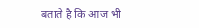बताते है कि आज भी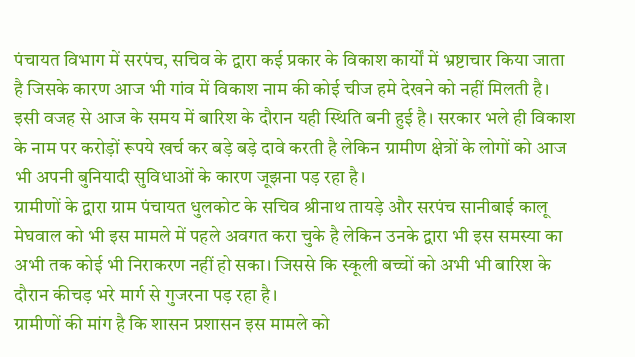पंचायत विभाग में सरपंच, सचिव के द्वारा कई प्रकार के विकाश कार्यों में भ्रष्टाचार किया जाता है जिसके कारण आज भी गांव में विकाश नाम की कोई चीज हमे देखने को नहीं मिलती है।
इसी वजह से आज के समय में बारिश के दौरान यही स्थिति बनी हुई है। सरकार भले ही विकाश के नाम पर करोड़ों रूपये खर्च कर बड़े बड़े दावे करती है लेकिन ग्रामीण क्षेत्रों के लोगों को आज भी अपनी बुनियादी सुविधाओं के कारण जूझना पड़ रहा है।
ग्रामीणों के द्वारा ग्राम पंचायत धुलकोट के सचिव श्रीनाथ तायड़े और सरपंच सानीबाई कालू मेघवाल को भी इस मामले में पहले अवगत करा चुके है लेकिन उनके द्वारा भी इस समस्या का अभी तक कोई भी निराकरण नहीं हो सका। जिससे कि स्कूली बच्चों को अभी भी बारिश के दौरान कीचड़ भरे मार्ग से गुजरना पड़ रहा है।
ग्रामीणों की मांग है कि शासन प्रशासन इस मामले को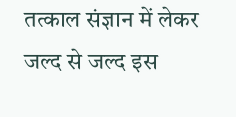तत्काल संज्ञान में लेकर जल्द से जल्द इस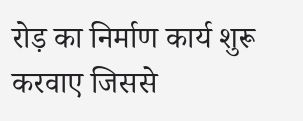रोड़ का निर्माण कार्य शुरू करवाए जिससे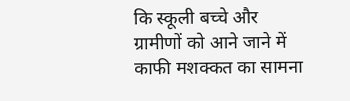कि स्कूली बच्चे और ग्रामीणों को आने जाने में काफी मशक्कत का सामना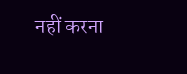नहीं करना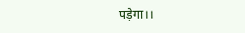पड़ेगा।।